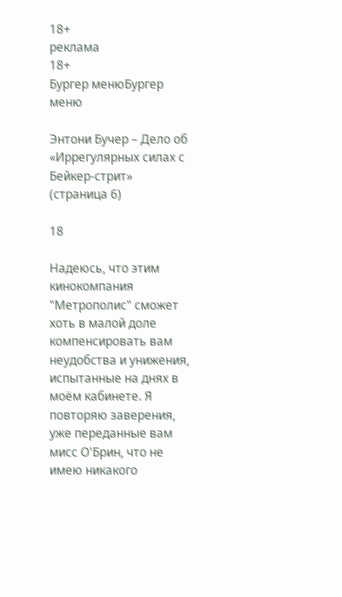18+
реклама
18+
Бургер менюБургер меню

Энтони Бучер – Дело об «Иррегулярных силах с Бейкер-стрит» (страница 6)

18

Надеюсь, что этим кинокомпания "Метрополис" сможет хоть в малой доле компенсировать вам неудобства и унижения, испытанные на днях в моём кабинете. Я повторяю заверения, уже переданные вам мисс О'Брин, что не имею никакого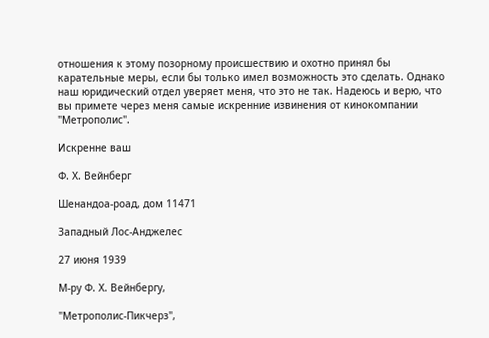отношения к этому позорному происшествию и охотно принял бы карательные меры, если бы только имел возможность это сделать. Однако наш юридический отдел уверяет меня, что это не так. Надеюсь и верю, что вы примете через меня самые искренние извинения от кинокомпании "Метрополис".

Искренне ваш

Ф. Х. Вейнберг

Шенандоа-роад, дом 11471

Западный Лос-Анджелес

27 июня 1939

М-ру Ф. Х. Вейнбергу,

"Метрополис-Пикчерз",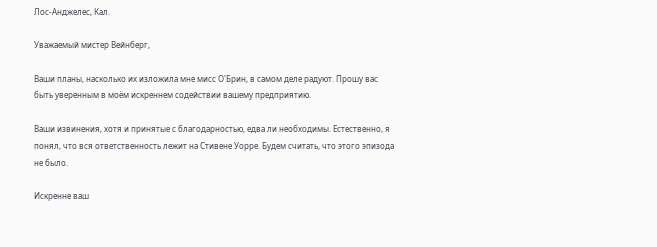Лос-Анджелес, Кал.

Уважаемый мистер Вейнберг,

Ваши планы, насколько их изложила мне мисс О'Брин, в самом деле радуют. Прошу вас быть уверенным в моём искреннем содействии вашему предприятию.

Ваши извинения, хотя и принятые с благодарностью, едва ли необходимы. Естественно, я понял, что вся ответственность лежит на Стивене Уорре. Будем считать, что этого эпизода не было.

Искренне ваш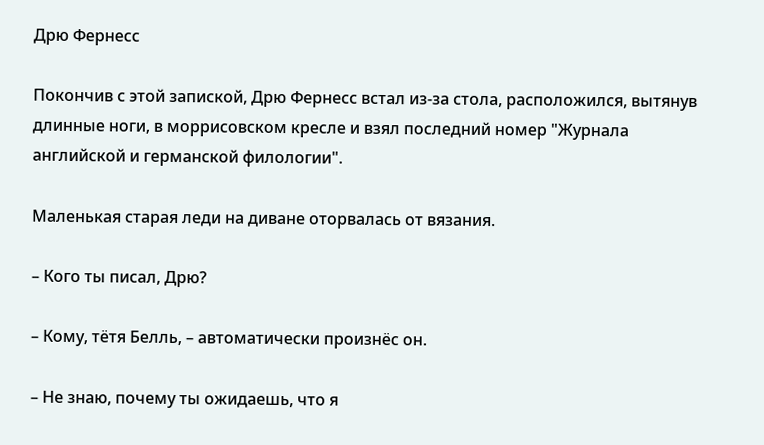Дрю Фернесс

Покончив с этой запиской, Дрю Фернесс встал из-за стола, расположился, вытянув длинные ноги, в моррисовском кресле и взял последний номер "Журнала английской и германской филологии".

Маленькая старая леди на диване оторвалась от вязания.

– Кого ты писал, Дрю?

– Кому, тётя Белль, – автоматически произнёс он.

– Не знаю, почему ты ожидаешь, что я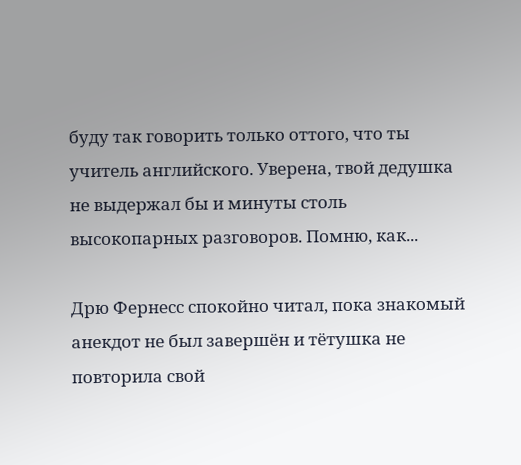буду так говорить только оттого, что ты учитель английского. Уверена, твой дедушка не выдержал бы и минуты столь высокопарных разговоров. Помню, как...

Дрю Фернесс спокойно читал, пока знакомый анекдот не был завершён и тётушка не повторила свой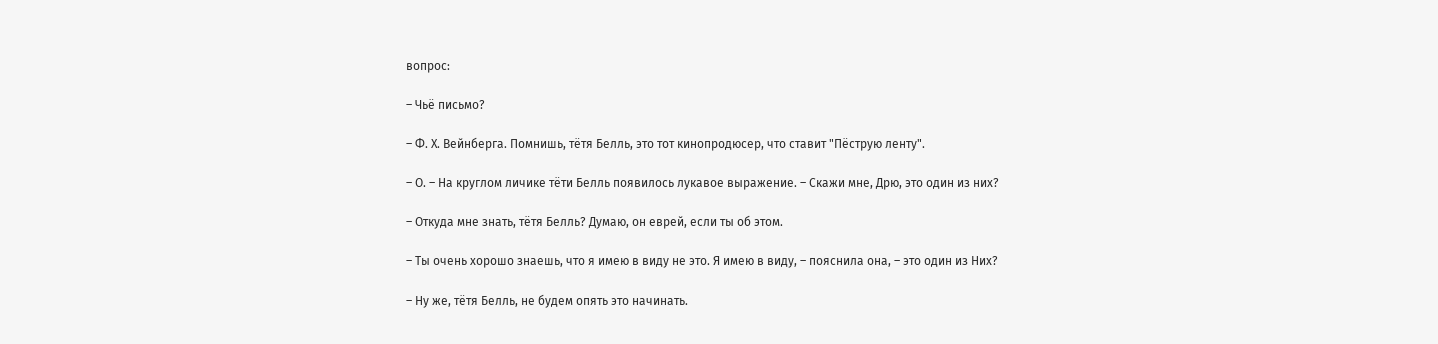вопрос:

– Чьё письмо?

– Ф. Х. Вейнберга. Помнишь, тётя Белль, это тот кинопродюсер, что ставит "Пёструю ленту".

– О. – На круглом личике тёти Белль появилось лукавое выражение. – Скажи мне, Дрю, это один из них?

– Откуда мне знать, тётя Белль? Думаю, он еврей, если ты об этом.

– Ты очень хорошо знаешь, что я имею в виду не это. Я имею в виду, – пояснила она, – это один из Них?

– Ну же, тётя Белль, не будем опять это начинать.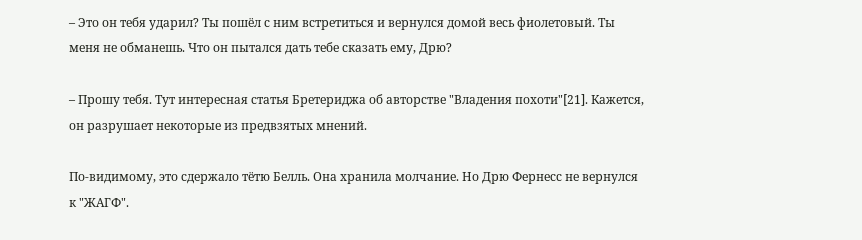– Это он тебя ударил? Ты пошёл с ним встретиться и вернулся домой весь фиолетовый. Ты меня не обманешь. Что он пытался дать тебе сказать ему, Дрю?

– Прошу тебя. Тут интересная статья Бретериджа об авторстве "Владения похоти"[21]. Кажется, он разрушает некоторые из предвзятых мнений.

По-видимому, это сдержало тётю Белль. Она хранила молчание. Но Дрю Фернесс не вернулся к "ЖАГФ".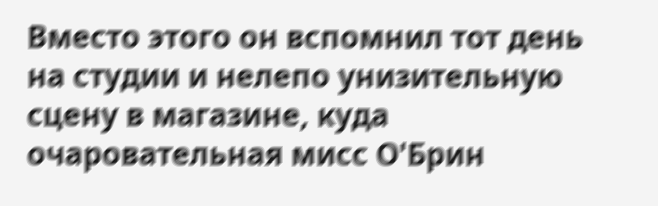Вместо этого он вспомнил тот день на студии и нелепо унизительную сцену в магазине, куда очаровательная мисс О'Брин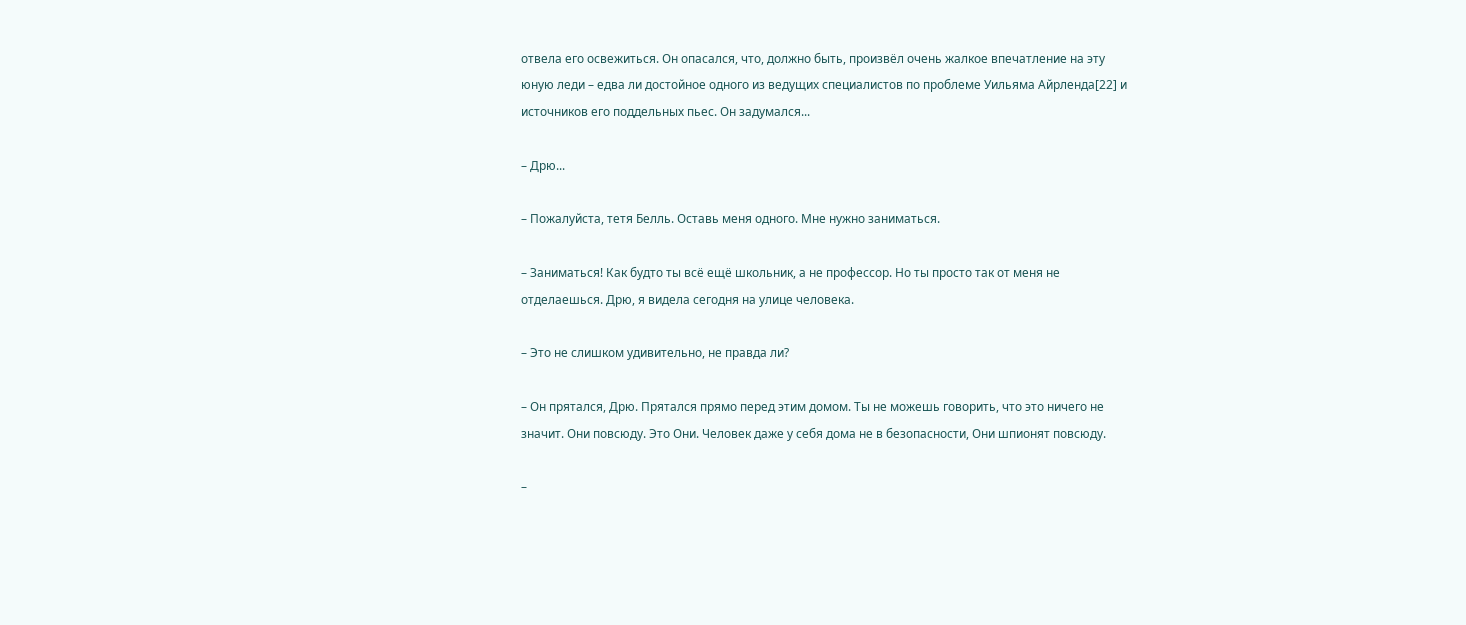отвела его освежиться. Он опасался, что, должно быть, произвёл очень жалкое впечатление на эту юную леди – едва ли достойное одного из ведущих специалистов по проблеме Уильяма Айрленда[22] и источников его поддельных пьес. Он задумался...

– Дрю...

– Пожалуйста, тетя Белль. Оставь меня одного. Мне нужно заниматься.

– Заниматься! Как будто ты всё ещё школьник, а не профессор. Но ты просто так от меня не отделаешься. Дрю, я видела сегодня на улице человека.

– Это не слишком удивительно, не правда ли?

– Он прятался, Дрю. Прятался прямо перед этим домом. Ты не можешь говорить, что это ничего не значит. Они повсюду. Это Они. Человек даже у себя дома не в безопасности, Они шпионят повсюду.

–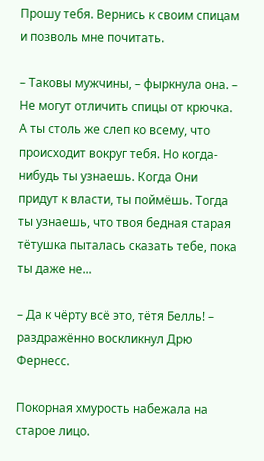Прошу тебя. Вернись к своим спицам и позволь мне почитать.

– Таковы мужчины, – фыркнула она. – Не могут отличить спицы от крючка. А ты столь же слеп ко всему, что происходит вокруг тебя. Но когда-нибудь ты узнаешь. Когда Они придут к власти, ты поймёшь. Тогда ты узнаешь, что твоя бедная старая тётушка пыталась сказать тебе, пока ты даже не...

– Да к чёрту всё это, тётя Белль! – раздражённо воскликнул Дрю Фернесс.

Покорная хмурость набежала на старое лицо.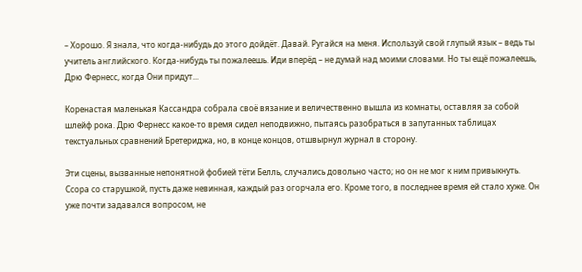– Хорошо. Я знала, что когда-нибудь до этого дойдёт. Давай. Ругайся на меня. Используй свой глупый язык – ведь ты учитель английского. Когда-нибудь ты пожалеешь. Иди вперёд – не думай над моими словами. Но ты ещё пожалеешь, Дрю Фернесс, когда Они придут...

Коренастая маленькая Кассандра собрала своё вязание и величественно вышла из комнаты, оставляя за собой шлейф рока. Дрю Фернесс какое-то время сидел неподвижно, пытаясь разобраться в запутанных таблицах текстуальных сравнений Бретериджа, но, в конце концов, отшвырнул журнал в сторону.

Эти сцены, вызванные непонятной фобией тёти Белль, случались довольно часто; но он не мог к ним привыкнуть. Ссора со старушкой, пусть даже невинная, каждый раз огорчала его. Кроме того, в последнее время ей стало хуже. Он уже почти задавался вопросом, не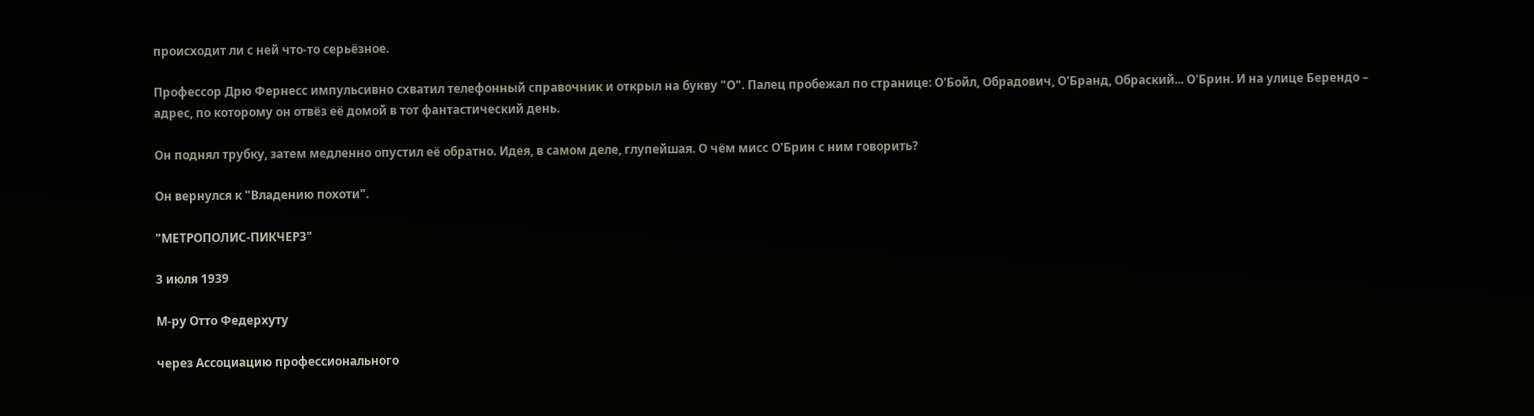происходит ли с ней что-то серьёзное.

Профессор Дрю Фернесс импульсивно схватил телефонный справочник и открыл на букву "О". Палец пробежал по странице: О'Бойл, Обрадович, О'Бранд, Обраский... О'Брин. И на улице Берендо – адрес, по которому он отвёз её домой в тот фантастический день.

Он поднял трубку, затем медленно опустил её обратно. Идея, в самом деле, глупейшая. О чём мисс О'Брин с ним говорить?

Он вернулся к "Владению похоти".

"МЕТРОПОЛИС-ПИКЧЕРЗ"

3 июля 1939

М-ру Отто Федерхуту

через Ассоциацию профессионального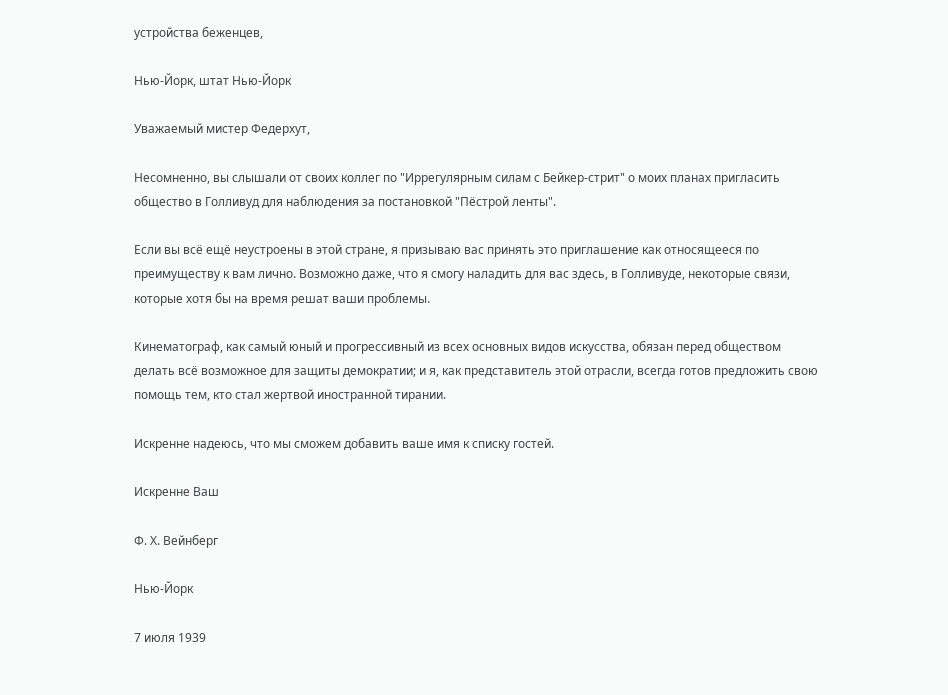устройства беженцев,

Нью-Йорк, штат Нью-Йорк

Уважаемый мистер Федерхут,

Несомненно, вы слышали от своих коллег по "Иррегулярным силам с Бейкер-стрит" о моих планах пригласить общество в Голливуд для наблюдения за постановкой "Пёстрой ленты".

Если вы всё ещё неустроены в этой стране, я призываю вас принять это приглашение как относящееся по преимуществу к вам лично. Возможно даже, что я смогу наладить для вас здесь, в Голливуде, некоторые связи, которые хотя бы на время решат ваши проблемы.

Кинематограф, как самый юный и прогрессивный из всех основных видов искусства, обязан перед обществом делать всё возможное для защиты демократии; и я, как представитель этой отрасли, всегда готов предложить свою помощь тем, кто стал жертвой иностранной тирании.

Искренне надеюсь, что мы сможем добавить ваше имя к списку гостей.

Искренне Ваш

Ф. Х. Вейнберг

Нью-Йорк

7 июля 1939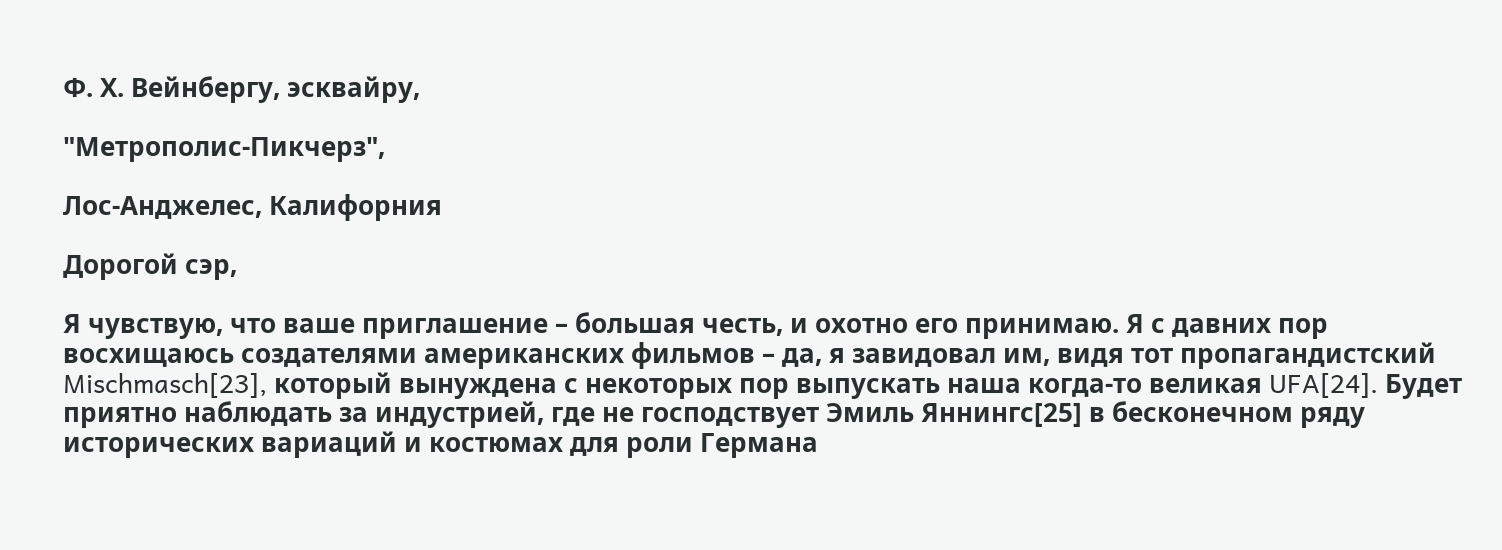Ф. Х. Вейнбергу, эсквайру,

"Метрополис-Пикчерз",

Лос-Анджелес, Калифорния

Дорогой сэр,

Я чувствую, что ваше приглашение – большая честь, и охотно его принимаю. Я с давних пор восхищаюсь создателями американских фильмов – да, я завидовал им, видя тот пропагандистский Mischmasch[23], который вынуждена с некоторых пор выпускать наша когда-то великая UFA[24]. Будет приятно наблюдать за индустрией, где не господствует Эмиль Яннингс[25] в бесконечном ряду исторических вариаций и костюмах для роли Германа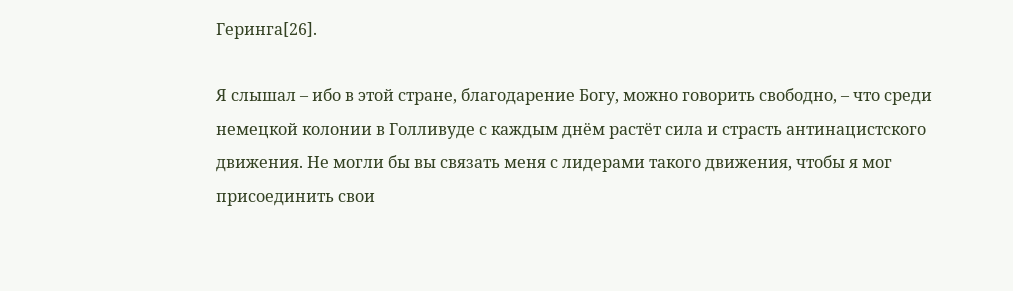Геринга[26].

Я слышал – ибо в этой стране, благодарение Богу, можно говорить свободно, – что среди немецкой колонии в Голливуде с каждым днём растёт сила и страсть антинацистского движения. Не могли бы вы связать меня с лидерами такого движения, чтобы я мог присоединить свои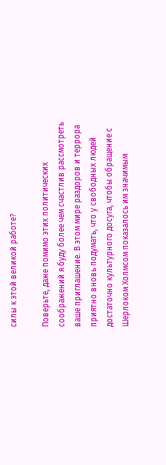силы к этой великой работе?

Поверьте, даже помимо этих политических соображений я буду более чем счастлив рассмотреть ваше приглашение. В этом мире раздоров и террора приятно вновь подумать, что у свободных людей достаточно культурного досуга, чтобы обращение с Шерлоком Холмсом показалось им значимым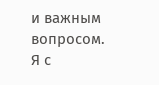и важным вопросом. Я с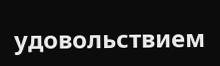удовольствием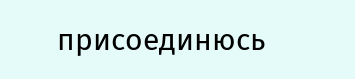присоединюсь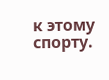к этому спорту.